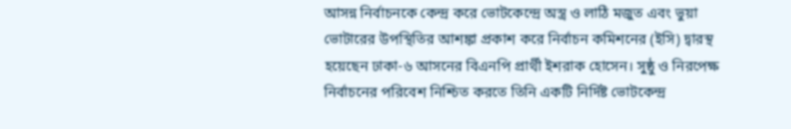আসন্ন নির্বাচনকে কেন্দ্র করে ভোটকেন্দ্রে অস্ত্র ও লাঠি মজুত এবং ভুয়া ভোটারের উপস্থিতির আশঙ্কা প্রকাশ করে নির্বাচন কমিশনের (ইসি) দ্বারস্থ হয়েছেন ঢাকা-৬ আসনের বিএনপি প্রার্থী ইশরাক হোসেন। সুষ্ঠু ও নিরপেক্ষ নির্বাচনের পরিবেশ নিশ্চিত করতে তিনি একটি নির্দিষ্ট ভোটকেন্দ্র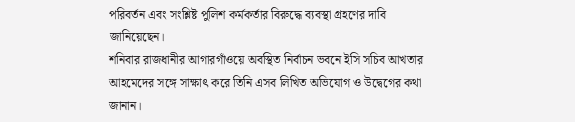পরিবর্তন এবং সংশ্লিষ্ট পুলিশ কর্মকর্তার বিরুদ্ধে ব্যবস্থা গ্রহণের দাবি জানিয়েছেন।
শনিবার রাজধানীর আগারগাঁওয়ে অবস্থিত নির্বাচন ভবনে ইসি সচিব আখতার আহমেদের সঙ্গে সাক্ষাৎ করে তিনি এসব লিখিত অভিযোগ ও উদ্বেগের কথা জানান।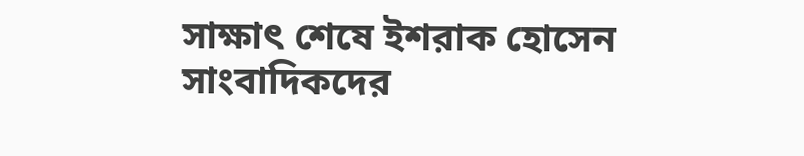সাক্ষাৎ শেষে ইশরাক হোসেন সাংবাদিকদের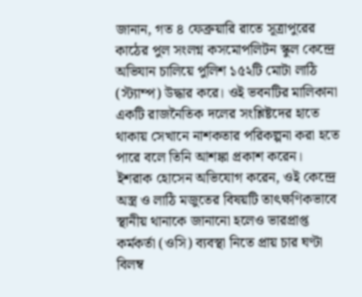জানান, গত ৪ ফেব্রুয়ারি রাতে সূত্রাপুরের কাঠের পুল সংলগ্ন কসমোপলিটন স্কুল কেন্দ্রে অভিযান চালিয়ে পুলিশ ১৫২টি মোটা লাঠি (স্ট্যাম্প) উদ্ধার করে। ওই ভবনটির মালিকানা একটি রাজনৈতিক দলের সংশ্লিষ্টদের হাতে থাকায় সেখানে নাশকতার পরিকল্পনা করা হতে পারে বলে তিনি আশঙ্কা প্রকাশ করেন।
ইশরাক হোসেন অভিযোগ করেন, ওই কেন্দ্রে অস্ত্র ও লাঠি মজুতের বিষয়টি তাৎক্ষণিকভাবে স্থানীয় থানাকে জানানো হলেও ভারপ্রাপ্ত কর্মকর্তা (ওসি) ব্যবস্থা নিতে প্রায় চার ঘণ্টা বিলম্ব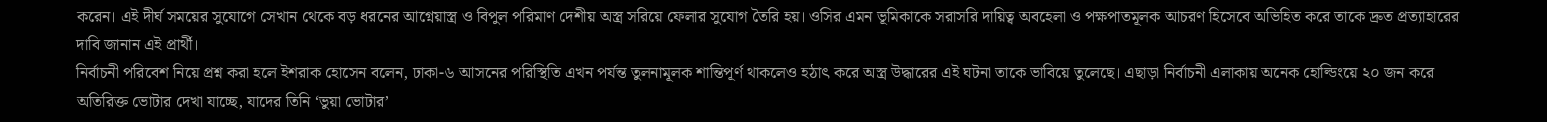করেন। এই দীর্ঘ সময়ের সুযোগে সেখান থেকে বড় ধরনের আগ্নেয়াস্ত্র ও বিপুল পরিমাণ দেশীয় অস্ত্র সরিয়ে ফেলার সুযোগ তৈরি হয়। ওসির এমন ভূমিকাকে সরাসরি দায়িত্ব অবহেলা ও পক্ষপাতমূলক আচরণ হিসেবে অভিহিত করে তাকে দ্রুত প্রত্যাহারের দাবি জানান এই প্রার্থী।
নির্বাচনী পরিবেশ নিয়ে প্রশ্ন করা হলে ইশরাক হোসেন বলেন, ঢাকা-৬ আসনের পরিস্থিতি এখন পর্যন্ত তুলনামূলক শান্তিপূর্ণ থাকলেও হঠাৎ করে অস্ত্র উদ্ধারের এই ঘটনা তাকে ভাবিয়ে তুলেছে। এছাড়া নির্বাচনী এলাকায় অনেক হোল্ডিংয়ে ২০ জন করে অতিরিক্ত ভোটার দেখা যাচ্ছে, যাদের তিনি ‘ভুয়া ভোটার’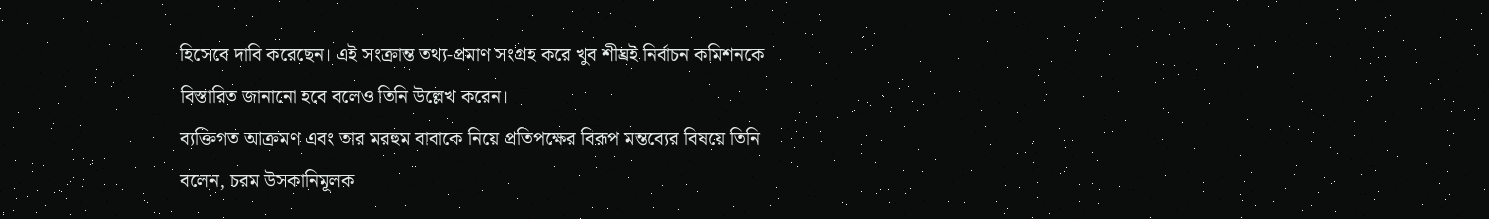হিসেবে দাবি করেছেন। এই সংক্রান্ত তথ্য-প্রমাণ সংগ্রহ করে খুব শীঘ্রই নির্বাচন কমিশনকে বিস্তারিত জানানো হবে বলেও তিনি উল্লেখ করেন।
ব্যক্তিগত আক্রমণ এবং তার মরহুম বাবাকে নিয়ে প্রতিপক্ষের বিরূপ মন্তব্যের বিষয়ে তিনি বলেন, চরম উসকানিমূলক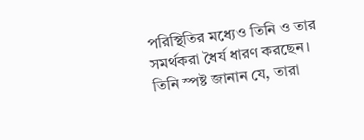পরিস্থিতির মধ্যেও তিনি ও তার সমর্থকরা ধৈর্য ধারণ করছেন। তিনি স্পষ্ট জানান যে, তারা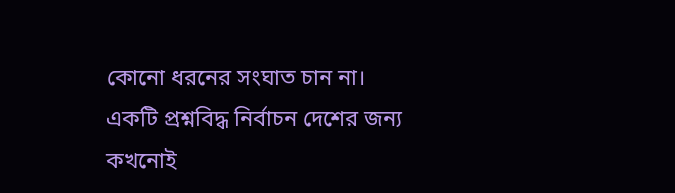কোনো ধরনের সংঘাত চান না। একটি প্রশ্নবিদ্ধ নির্বাচন দেশের জন্য কখনোই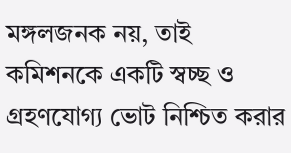মঙ্গলজনক নয়, তাই কমিশনকে একটি স্বচ্ছ ও গ্রহণযোগ্য ভোট নিশ্চিত করার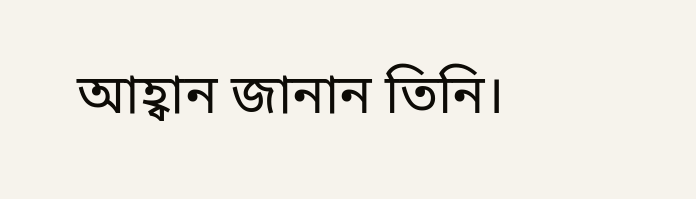আহ্বান জানান তিনি।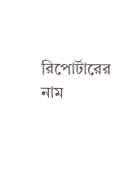রিপোর্টারের নাম